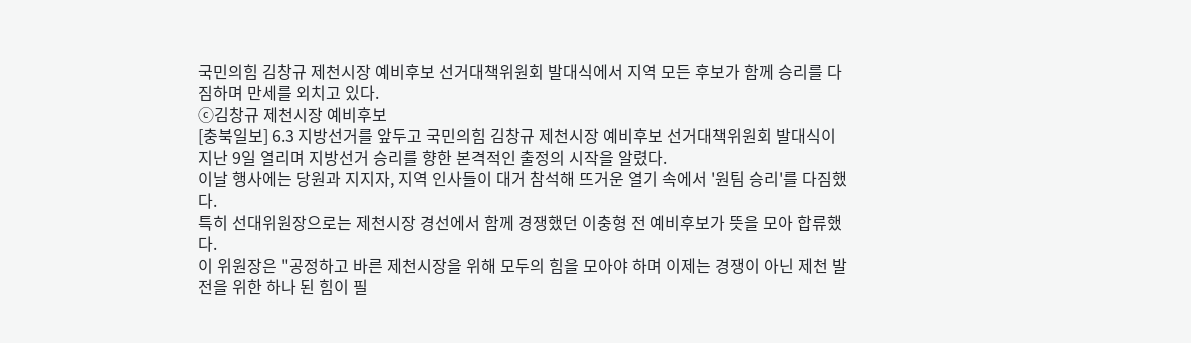국민의힘 김창규 제천시장 예비후보 선거대책위원회 발대식에서 지역 모든 후보가 함께 승리를 다짐하며 만세를 외치고 있다.
ⓒ김창규 제천시장 예비후보
[충북일보] 6.3 지방선거를 앞두고 국민의힘 김창규 제천시장 예비후보 선거대책위원회 발대식이 지난 9일 열리며 지방선거 승리를 향한 본격적인 출정의 시작을 알렸다.
이날 행사에는 당원과 지지자, 지역 인사들이 대거 참석해 뜨거운 열기 속에서 '원팀 승리'를 다짐했다.
특히 선대위원장으로는 제천시장 경선에서 함께 경쟁했던 이충형 전 예비후보가 뜻을 모아 합류했다.
이 위원장은 "공정하고 바른 제천시장을 위해 모두의 힘을 모아야 하며 이제는 경쟁이 아닌 제천 발전을 위한 하나 된 힘이 필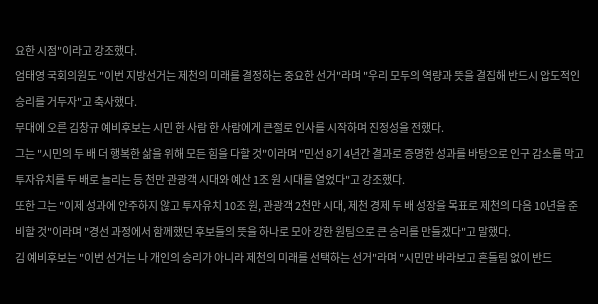요한 시점"이라고 강조했다.
엄태영 국회의원도 "이번 지방선거는 제천의 미래를 결정하는 중요한 선거"라며 "우리 모두의 역량과 뜻을 결집해 반드시 압도적인 승리를 거두자"고 축사했다.
무대에 오른 김창규 예비후보는 시민 한 사람 한 사람에게 큰절로 인사를 시작하며 진정성을 전했다.
그는 "시민의 두 배 더 행복한 삶을 위해 모든 힘을 다할 것"이라며 "민선 8기 4년간 결과로 증명한 성과를 바탕으로 인구 감소를 막고 투자유치를 두 배로 늘리는 등 천만 관광객 시대와 예산 1조 원 시대를 열었다"고 강조했다.
또한 그는 "이제 성과에 안주하지 않고 투자유치 10조 원, 관광객 2천만 시대, 제천 경제 두 배 성장을 목표로 제천의 다음 10년을 준비할 것"이라며 "경선 과정에서 함께했던 후보들의 뜻을 하나로 모아 강한 원팀으로 큰 승리를 만들겠다"고 말했다.
김 예비후보는 "이번 선거는 나 개인의 승리가 아니라 제천의 미래를 선택하는 선거"라며 "시민만 바라보고 흔들림 없이 반드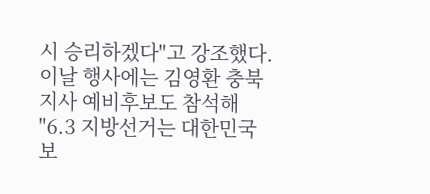시 승리하겠다"고 강조했다.
이날 행사에는 김영환 충북지사 예비후보도 참석해 "6.3 지방선거는 대한민국 보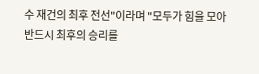수 재건의 최후 전선"이라며 "모두가 힘을 모아 반드시 최후의 승리를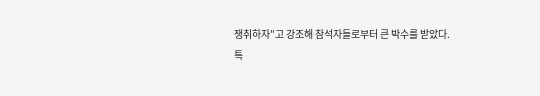쟁취하자"고 강조해 참석자들로부터 큰 박수를 받았다.
특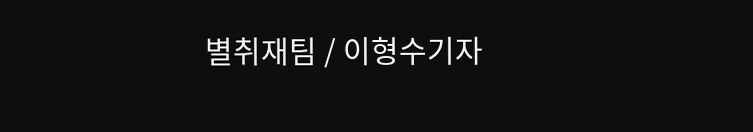별취재팀 / 이형수기자